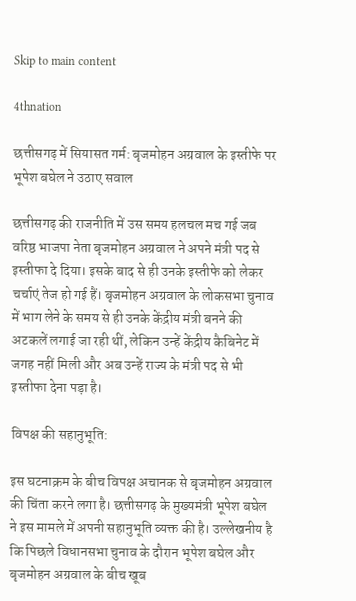Skip to main content

4thnation

छत्तीसगढ़ में सियासत गर्म: बृजमोहन अग्रवाल के इस्तीफे पर भूपेश बघेल ने उठाए सवाल

छत्तीसगढ़ की राजनीति में उस समय हलचल मच गई जब वरिष्ठ भाजपा नेता बृजमोहन अग्रवाल ने अपने मंत्री पद से इस्तीफा दे दिया। इसके बाद से ही उनके इस्तीफे को लेकर चर्चाएं तेज हो गई हैं। बृजमोहन अग्रवाल के लोकसभा चुनाव में भाग लेने के समय से ही उनके केंद्रीय मंत्री बनने की अटकलें लगाई जा रही थीं, लेकिन उन्हें केंद्रीय कैबिनेट में जगह नहीं मिली और अब उन्हें राज्य के मंत्री पद से भी इस्तीफा देना पड़ा है।

विपक्ष की सहानुभूति:

इस घटनाक्रम के बीच विपक्ष अचानक से बृजमोहन अग्रवाल की चिंता करने लगा है। छत्तीसगढ़ के मुख्यमंत्री भूपेश बघेल ने इस मामले में अपनी सहानुभूति व्यक्त की है। उल्लेखनीय है कि पिछले विधानसभा चुनाव के दौरान भूपेश बघेल और बृजमोहन अग्रवाल के बीच खूब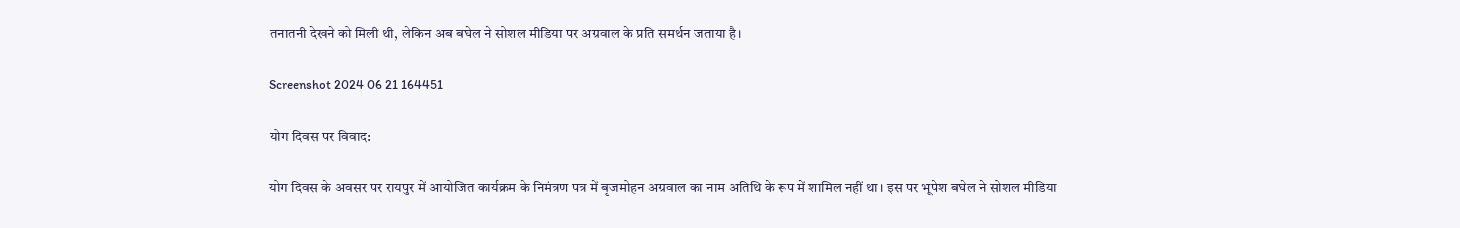तनातनी देखने को मिली थी, लेकिन अब बघेल ने सोशल मीडिया पर अग्रवाल के प्रति समर्थन जताया है।

Screenshot 2024 06 21 164451

योग दिवस पर विवाद:

योग दिवस के अवसर पर रायपुर में आयोजित कार्यक्रम के निमंत्रण पत्र में बृजमोहन अग्रवाल का नाम अतिथि के रूप में शामिल नहीं था। इस पर भूपेश बघेल ने सोशल मीडिया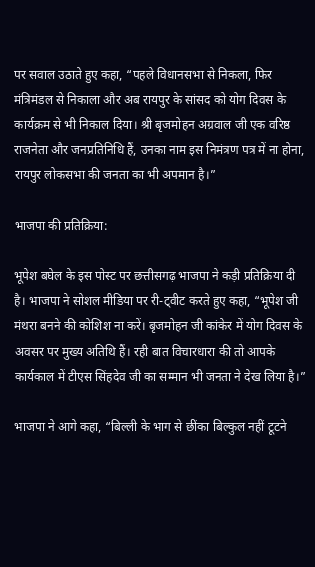पर सवाल उठाते हुए कहा, “पहले विधानसभा से निकला, फिर मंत्रिमंडल से निकाला और अब रायपुर के सांसद को योग दिवस के कार्यक्रम से भी निकाल दिया। श्री बृजमोहन अग्रवाल जी एक वरिष्ठ राजनेता और जनप्रतिनिधि हैं, उनका नाम इस निमंत्रण पत्र में ना होना, रायपुर लोकसभा की जनता का भी अपमान है।”

भाजपा की प्रतिक्रिया:

भूपेश बघेल के इस पोस्ट पर छत्तीसगढ़ भाजपा ने कड़ी प्रतिक्रिया दी है। भाजपा ने सोशल मीडिया पर री-ट्वीट करते हुए कहा, “भूपेश जी मंथरा बनने की कोशिश ना करें। बृजमोहन जी कांकेर में योग दिवस के अवसर पर मुख्य अतिथि हैं। रही बात विचारधारा की तो आपके कार्यकाल में टीएस सिंहदेव जी का सम्मान भी जनता ने देख लिया है।”

भाजपा ने आगे कहा, “बिल्ली के भाग से छींका बिल्कुल नहीं टूटने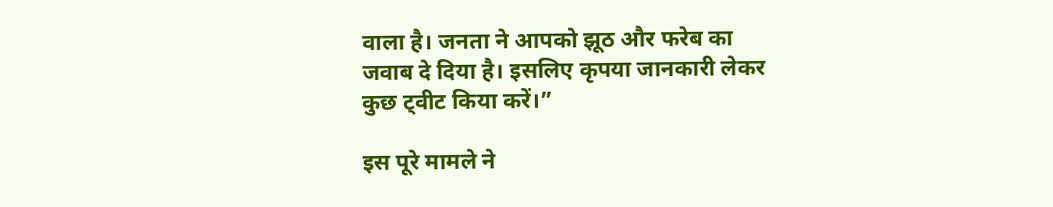वाला है। जनता ने आपको झूठ और फरेब का जवाब दे दिया है। इसलिए कृपया जानकारी लेकर कुछ ट्वीट किया करें।”

इस पूरे मामले ने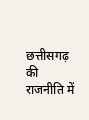छत्तीसगढ़ की राजनीति में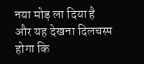नया मोड़ ला दिया है और यह देखना दिलचस्प होगा कि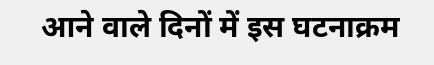आने वाले दिनों में इस घटनाक्रम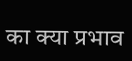का क्या प्रभाव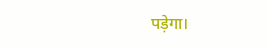पड़ेगा।